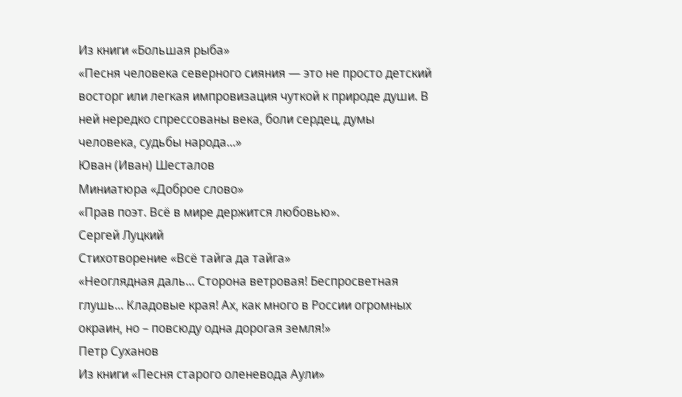Из книги «Большая рыба»
«Песня человека северного сияния — это не просто детский восторг или легкая импровизация чуткой к природе души. В ней нередко спрессованы века, боли сердец, думы человека, судьбы народа...»
Юван (Иван) Шесталов
Миниатюра «Доброе слово»
«Прав поэт. Всё в мире держится любовью».
Сергей Луцкий
Стихотворение «Всё тайга да тайга»
«Неоглядная даль... Сторона ветровая! Беспросветная глушь... Кладовые края! Ах, как много в России огромных окраин, но – повсюду одна дорогая земля!»
Петр Суханов
Из книги «Песня старого оленевода Аули»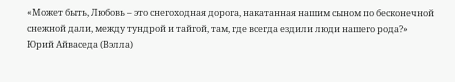«Может быть, Любовь – это снегоходная дорога, накатанная нашим сыном по бесконечной снежной дали, между тундрой и тайгой, там, где всегда ездили люди нашего рода?»
Юрий Айваседа (Вэлла)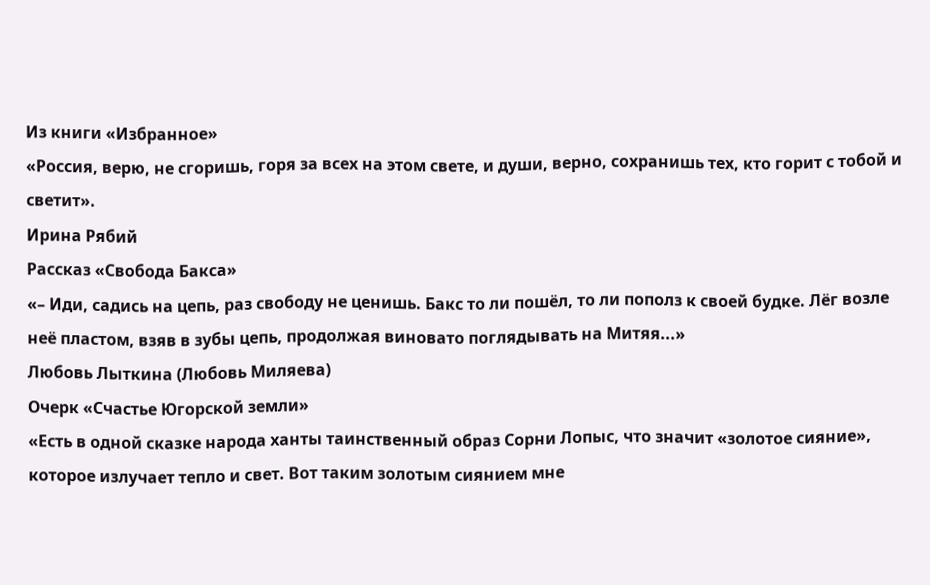Из книги «Избранное»
«Россия, верю, не сгоришь, горя за всех на этом свете, и души, верно, сохранишь тех, кто горит с тобой и светит».
Ирина Рябий
Рассказ «Свобода Бакса»
«– Иди, садись на цепь, раз свободу не ценишь. Бакс то ли пошёл, то ли пополз к своей будке. Лёг возле неё пластом, взяв в зубы цепь, продолжая виновато поглядывать на Митяя...»
Любовь Лыткина (Любовь Миляева)
Очерк «Счастье Югорской земли»
«Есть в одной сказке народа ханты таинственный образ Сорни Лопыс, что значит «золотое сияние», которое излучает тепло и свет. Вот таким золотым сиянием мне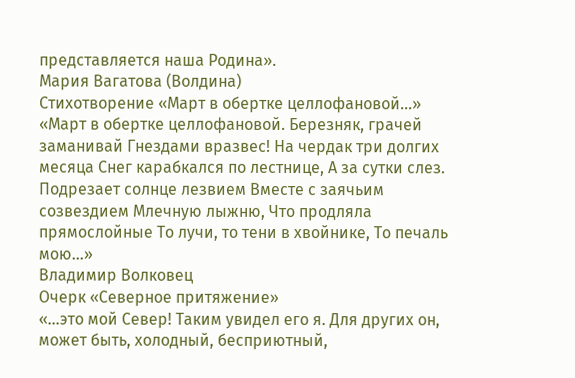представляется наша Родина».
Мария Вагатова (Волдина)
Стихотворение «Март в обертке целлофановой…»
«Март в обертке целлофановой. Березняк, грачей заманивай Гнездами вразвес! На чердак три долгих месяца Снег карабкался по лестнице, А за сутки слез. Подрезает солнце лезвием Вместе с заячьим созвездием Млечную лыжню, Что продляла прямослойные То лучи, то тени в хвойнике, То печаль мою…»
Владимир Волковец
Очерк «Северное притяжение»
«…это мой Север! Таким увидел его я. Для других он, может быть, холодный, бесприютный,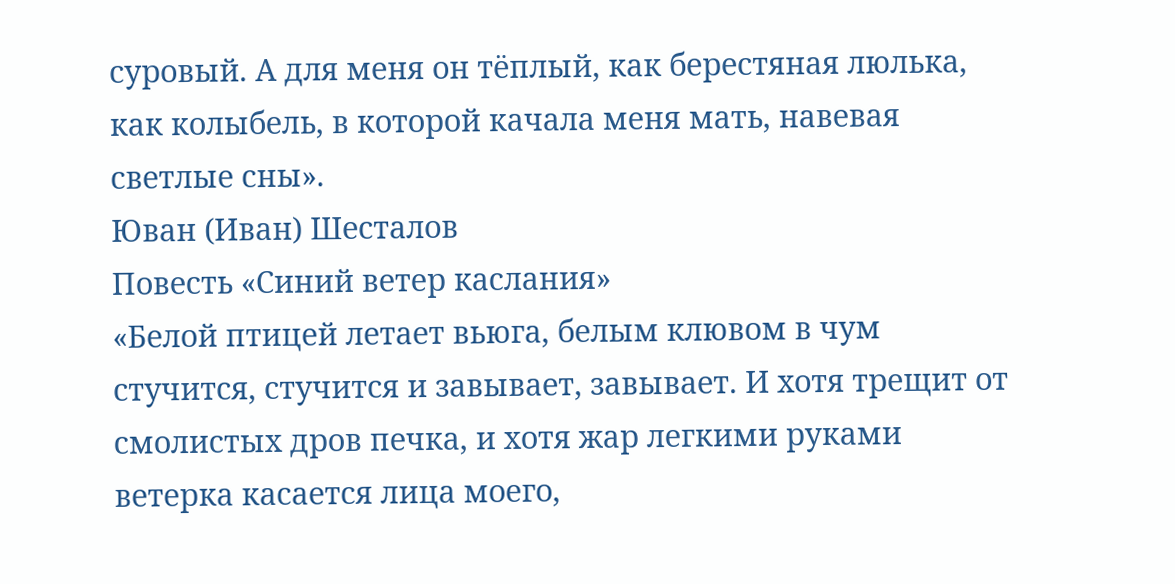суровый. А для меня он тёплый, как берестяная люлька, как колыбель, в которой качала меня мать, навевая светлые сны».
Юван (Иван) Шесталов
Повесть «Синий ветер каслания»
«Белой птицей летает вьюга, белым клювом в чум стучится, стучится и завывает, завывает. И хотя трещит от смолистых дров печка, и хотя жар легкими руками ветерка касается лица моего,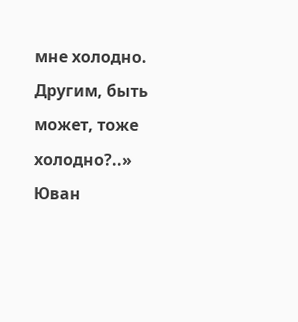мне холодно. Другим, быть может, тоже холодно?..»
Юван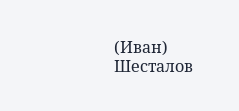(Иван) Шесталов